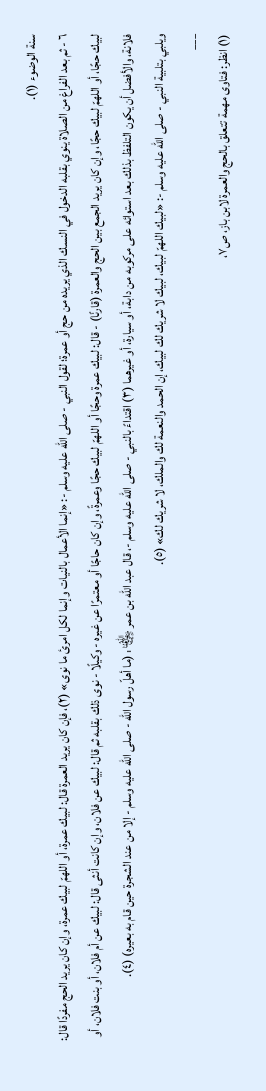سنة الوضوء (١).
٦ - ثم بعد الفراغ من الصلاة ينوي بقلبه الدخول في النسك الذي يريده من حج أو عمرة؛ لقول النبي - صلى الله عليه وسلم -: «إنما الأعمال بالنيات وإنما لكل امرئ ما نوى» (٢)، فإن كان يريد العمرة قال: لبيك عمرة، أو اللهمّ لبيك عمرة، وإن كان يريد الحج مفردًا قال: لبيك حجًا، أو اللهمّ لبيك حجًا، وإن كان يريد الجمع بين الحج والعمرة (قارنًا) - قال: لبيك عمرة وحجًا أو اللهمّ لبيك حجًا وعمرةً، وإن كان حاجًا أو معتمرًا عن غيره - وكيلًا - نوى ذلك بقلبه ثم قال: لبيك عن فلان، وإن كانت أنثى قال: لبيك عن أم فلان، أو بنت فلان، أو فلانة، والأفضل أن يكون التلفظ بذلك بعد استوائه على مركوبه من دابة، أو سيارة، أو غيرهما (٣) اقتداءً بالنبي - صلى الله عليه وسلم -، قال عبد الله بن عمر ﵄: (ما أهلّ رسول الله - صلى الله عليه وسلم - إلا من عند الشجرة حين قام به بعيره) (٤).
ويلبي بتلبية النبي - صلى الله عليه وسلم -: «لبيك اللهمّ لبيك، لبيك لا شريك لك لبيك، إن الحمد والنعمة لك والملك، لا شريك لك» (٥).
___
(١) انظر: فتاوى مهمة تتعلق بالحج والعمرة لابن باز، ص٧،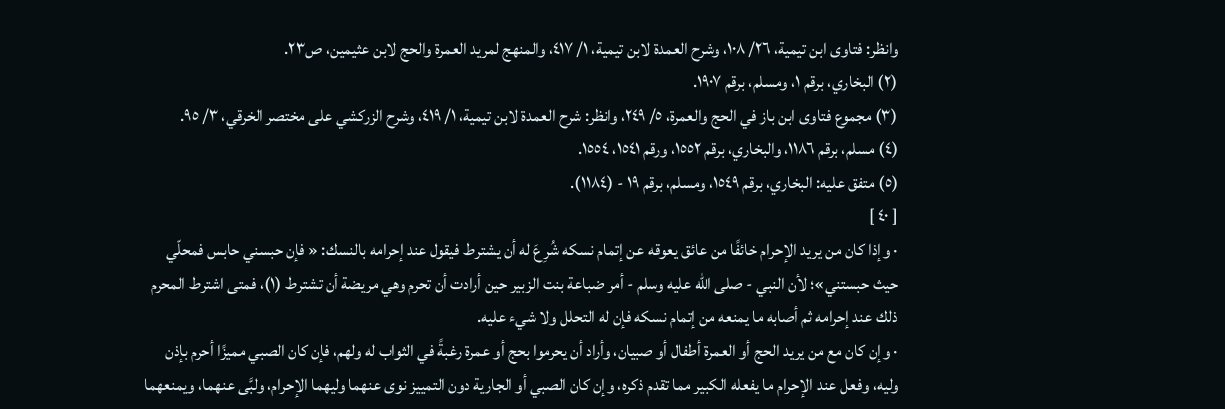وانظر: فتاوى ابن تيمية، ٢٦/ ١٠٨، وشرح العمدة لابن تيمية، ١/ ٤١٧، والمنهج لمريد العمرة والحج لابن عثيمين، ص٢٣.
(٢) البخاري، برقم ١، ومسلم، برقم ١٩٠٧.
(٣) مجموع فتاوى ابن باز في الحج والعمرة، ٥/ ٢٤٩، وانظر: شرح العمدة لابن تيمية، ١/ ٤١٩، وشرح الزركشي على مختصر الخرقي، ٣/ ٩٥.
(٤) مسلم، برقم ١١٨٦، والبخاري، برقم ١٥٥٢، ورقم ١٥٤١، ١٥٥٤.
(٥) متفق عليه: البخاري، برقم ١٥٤٩، ومسلم، برقم ١٩ - (١١٨٤).
[ ٤٠ ]
· وإذا كان من يريد الإحرام خائفًا من عائق يعوقه عن إتمام نسكه شُرِعَ له أن يشترط فيقول عند إحرامه بالنسك: « فإن حبسني حابس فمحلّي حيث حبستني»؛ لأن النبي - صلى الله عليه وسلم - أمر ضباعة بنت الزبير حين أرادت أن تحرم وهي مريضة أن تشترط (١)، فمتى اشترط المحرم ذلك عند إحرامه ثم أصابه ما يمنعه من إتمام نسكه فإن له التحلل ولا شيء عليه.
· وإن كان مع من يريد الحج أو العمرة أطفال أو صبيان، وأراد أن يحرموا بحج أو عمرة رغبةً في الثواب له ولهم، فإن كان الصبي مميزًا أحرم بإذن وليه، وفعل عند الإحرام ما يفعله الكبير مما تقدم ذكره، وإن كان الصبي أو الجارية دون التمييز نوى عنهما وليهما الإحرام، ولبَّى عنهما، ويمنعهما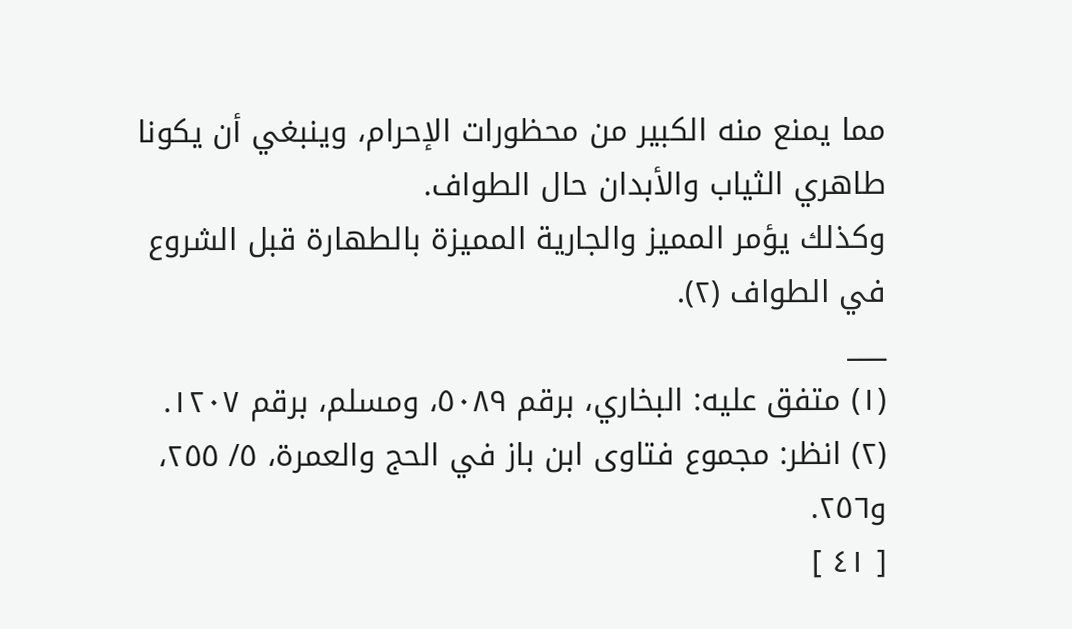مما يمنع منه الكبير من محظورات الإحرام، وينبغي أن يكونا طاهري الثياب والأبدان حال الطواف.
وكذلك يؤمر المميز والجارية المميزة بالطهارة قبل الشروع في الطواف (٢).
___
(١) متفق عليه: البخاري، برقم ٥٠٨٩، ومسلم، برقم ١٢٠٧.
(٢) انظر: مجموع فتاوى ابن باز في الحج والعمرة، ٥/ ٢٥٥، و٢٥٦.
[ ٤١ ]